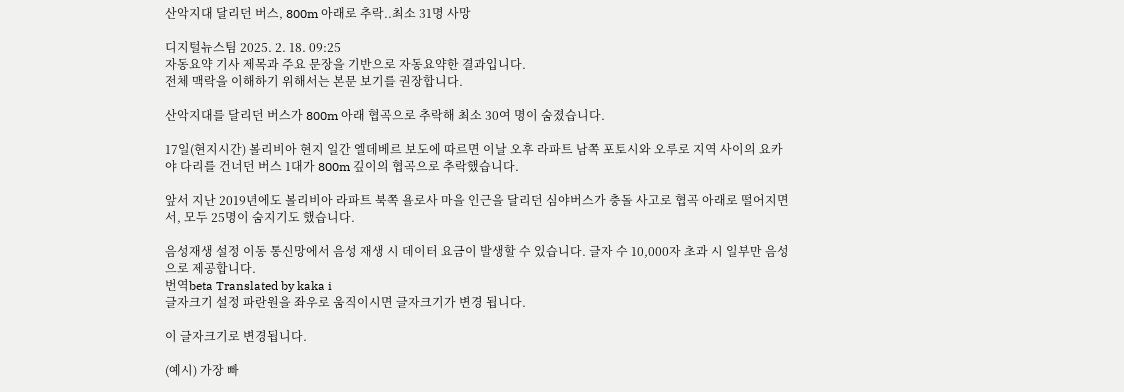산악지대 달리던 버스, 800m 아래로 추락..최소 31명 사망

디지털뉴스팀 2025. 2. 18. 09:25
자동요약 기사 제목과 주요 문장을 기반으로 자동요약한 결과입니다.
전체 맥락을 이해하기 위해서는 본문 보기를 권장합니다.

산악지대를 달리던 버스가 800m 아래 협곡으로 추락해 최소 30여 명이 숨졌습니다.

17일(현지시간) 볼리비아 현지 일간 엘데베르 보도에 따르면 이날 오후 라파트 남쪽 포토시와 오루로 지역 사이의 요카야 다리를 건너던 버스 1대가 800m 깊이의 협곡으로 추락했습니다.

앞서 지난 2019년에도 볼리비아 라파트 북쪽 욜로사 마을 인근을 달리던 심야버스가 충돌 사고로 협곡 아래로 떨어지면서, 모두 25명이 숨지기도 했습니다.

음성재생 설정 이동 통신망에서 음성 재생 시 데이터 요금이 발생할 수 있습니다. 글자 수 10,000자 초과 시 일부만 음성으로 제공합니다.
번역beta Translated by kaka i
글자크기 설정 파란원을 좌우로 움직이시면 글자크기가 변경 됩니다.

이 글자크기로 변경됩니다.

(예시) 가장 빠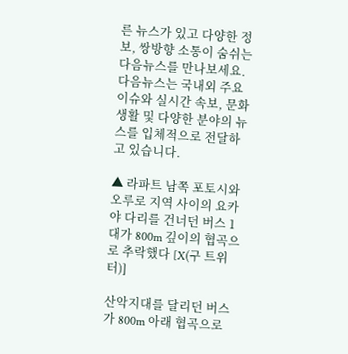른 뉴스가 있고 다양한 정보, 쌍방향 소통이 숨쉬는 다음뉴스를 만나보세요. 다음뉴스는 국내외 주요이슈와 실시간 속보, 문화생활 및 다양한 분야의 뉴스를 입체적으로 전달하고 있습니다.

▲ 라파트 남쪽 포토시와 오루로 지역 사이의 요카야 다리를 건너던 버스 1대가 800m 깊이의 협곡으로 추락했다 [X(구 트위터)]

산악지대를 달리던 버스가 800m 아래 협곡으로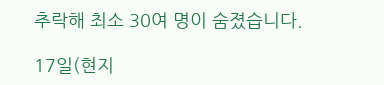추락해 최소 30여 명이 숨졌습니다.

17일(현지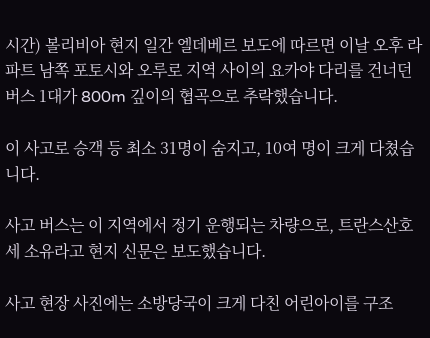시간) 볼리비아 현지 일간 엘데베르 보도에 따르면 이날 오후 라파트 남쪽 포토시와 오루로 지역 사이의 요카야 다리를 건너던 버스 1대가 800m 깊이의 협곡으로 추락했습니다.

이 사고로 승객 등 최소 31명이 숨지고, 10여 명이 크게 다쳤습니다.

사고 버스는 이 지역에서 정기 운행되는 차량으로, 트란스산호세 소유라고 현지 신문은 보도했습니다.

사고 현장 사진에는 소방당국이 크게 다친 어린아이를 구조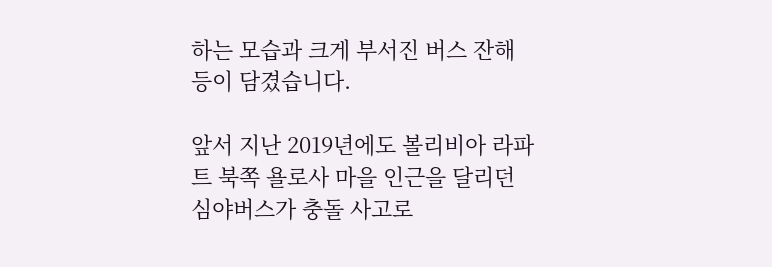하는 모습과 크게 부서진 버스 잔해 등이 담겼습니다.

앞서 지난 2019년에도 볼리비아 라파트 북쪽 욜로사 마을 인근을 달리던 심야버스가 충돌 사고로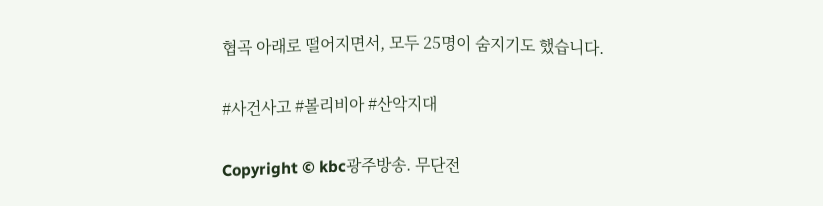협곡 아래로 떨어지면서, 모두 25명이 숨지기도 했습니다.

#사건사고 #볼리비아 #산악지대

Copyright © kbc광주방송. 무단전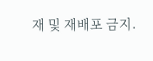재 및 재배포 금지.